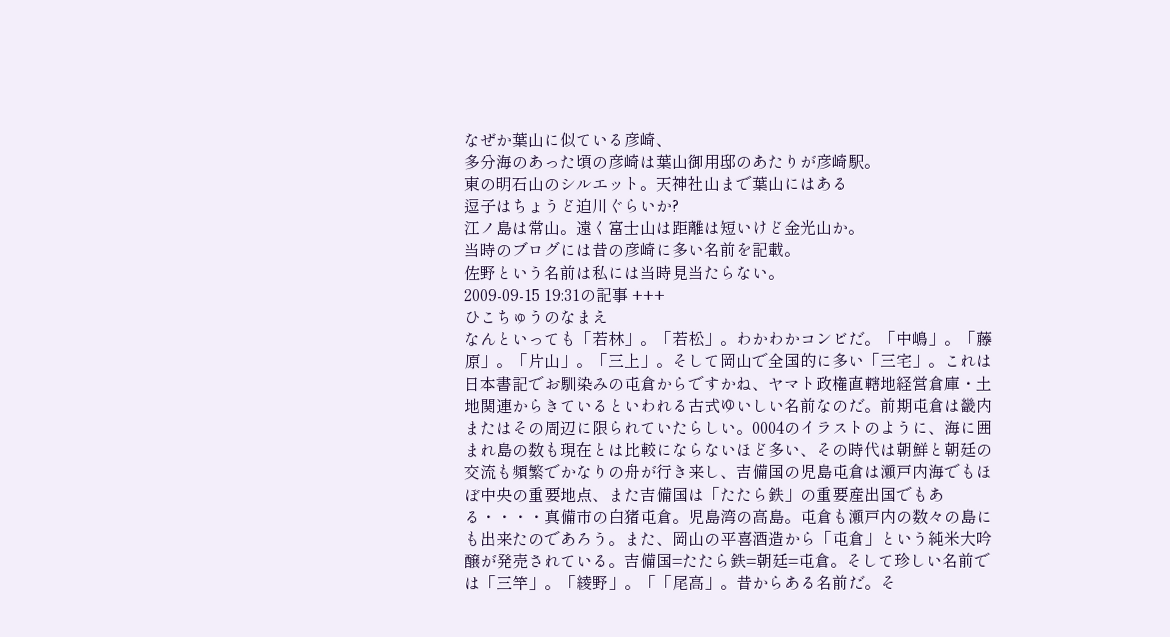なぜか葉山に似ている彦崎、
多分海のあった頃の彦崎は葉山御用邸のあたりが彦崎駅。
東の明石山のシルエット。天神社山まで葉山にはある
逗子はちょうど迫川ぐらいか?
江ノ島は常山。遠く富士山は距離は短いけど金光山か。
当時のブログには昔の彦崎に多い名前を記載。
佐野という名前は私には当時見当たらない。
2009-09-15 19:31の記事 +++
ひこちゅうのなまえ
なんといっても「若林」。「若松」。わかわかコンビだ。「中嶋」。「藤原」。「片山」。「三上」。そして岡山で全国的に多い「三宅」。これは日本書記でお馴染みの屯倉からですかね、ヤマト政権直轄地経営倉庫・土地関連からきているといわれる古式ゆいしい名前なのだ。前期屯倉は畿内またはその周辺に限られていたらしい。0004のイラストのように、海に囲まれ島の数も現在とは比較にならないほど多い、その時代は朝鮮と朝廷の交流も頻繁でかなりの舟が行き来し、吉備国の児島屯倉は瀬戸内海でもほぼ中央の重要地点、また吉備国は「たたら鉄」の重要産出国でもある・・・・真備市の白猪屯倉。児島湾の高島。屯倉も瀬戸内の数々の島にも出来たのであろう。また、岡山の平喜酒造から「屯倉」という純米大吟醸が発売されている。吉備国=たたら鉄=朝廷=屯倉。そして珍しい名前では「三竿」。「綾野」。「「尾高」。昔からある名前だ。そ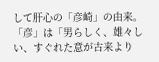して肝心の「彦崎」の由来。「彦」は「男らしく、雄々しい、すぐれた意が古来より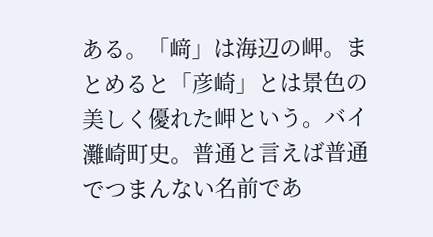ある。「﨑」は海辺の岬。まとめると「彦崎」とは景色の美しく優れた岬という。バイ灘崎町史。普通と言えば普通でつまんない名前であ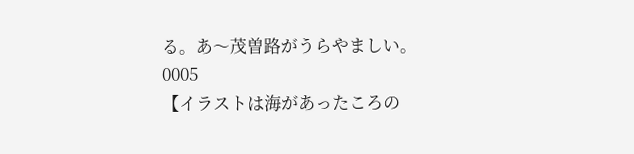る。あ〜茂曽路がうらやましい。0005
【イラストは海があったころの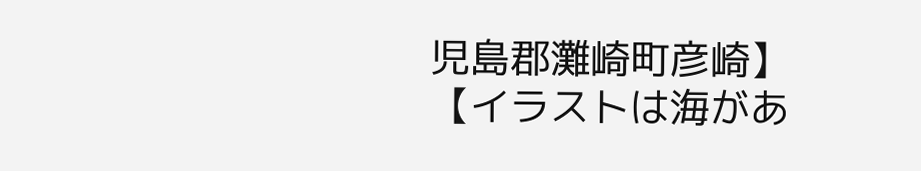児島郡灘崎町彦崎】
【イラストは海があ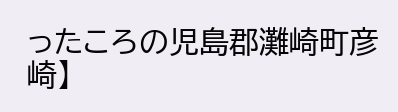ったころの児島郡灘崎町彦崎】